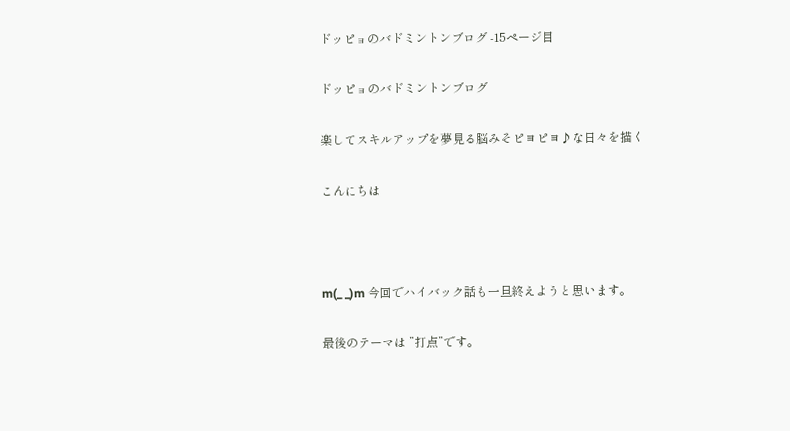ドッピョのバドミントンブログ -15ページ目

ドッピョのバドミントンブログ

楽してスキルアップを夢見る脳みそピヨピヨ♪な日々を描く

こんにちは



m(_ _)m 今回でハイバック話も一旦終えようと思います。

最後のテーマは ”打点”です。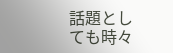話題としても時々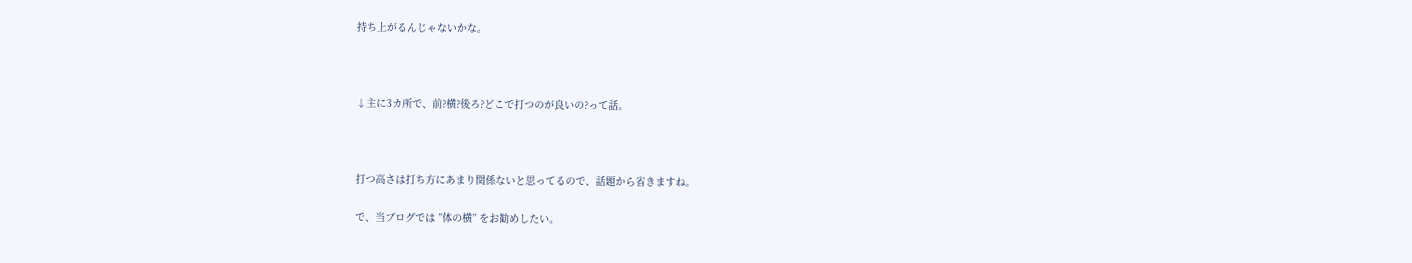持ち上がるんじゃないかな。



↓主に3カ所で、前?横?後ろ?どこで打つのが良いの?って話。



打つ高さは打ち方にあまり関係ないと思ってるので、話題から省きますね。

で、当ブログでは ”体の横” をお勧めしたい。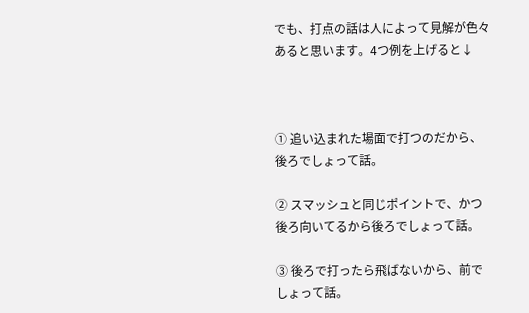でも、打点の話は人によって見解が色々あると思います。4つ例を上げると↓



① 追い込まれた場面で打つのだから、後ろでしょって話。

② スマッシュと同じポイントで、かつ後ろ向いてるから後ろでしょって話。

③ 後ろで打ったら飛ばないから、前でしょって話。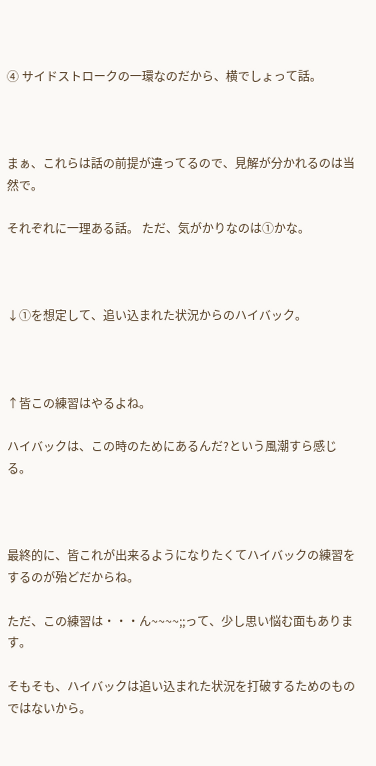④ サイドストロークの一環なのだから、横でしょって話。



まぁ、これらは話の前提が違ってるので、見解が分かれるのは当然で。

それぞれに一理ある話。 ただ、気がかりなのは①かな。



↓①を想定して、追い込まれた状況からのハイバック。



↑皆この練習はやるよね。

ハイバックは、この時のためにあるんだ?という風潮すら感じる。



最終的に、皆これが出来るようになりたくてハイバックの練習をするのが殆どだからね。

ただ、この練習は・・・ん~~~~;;って、少し思い悩む面もあります。

そもそも、ハイバックは追い込まれた状況を打破するためのものではないから。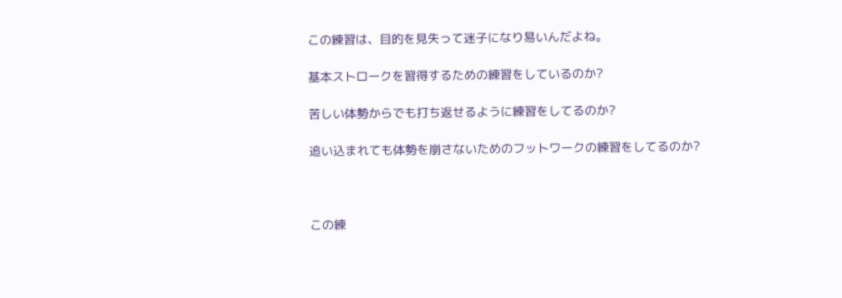この練習は、目的を見失って迷子になり易いんだよね。

基本ストロークを習得するための練習をしているのか?

苦しい体勢からでも打ち返せるように練習をしてるのか?

追い込まれても体勢を崩さないためのフットワークの練習をしてるのか?



この練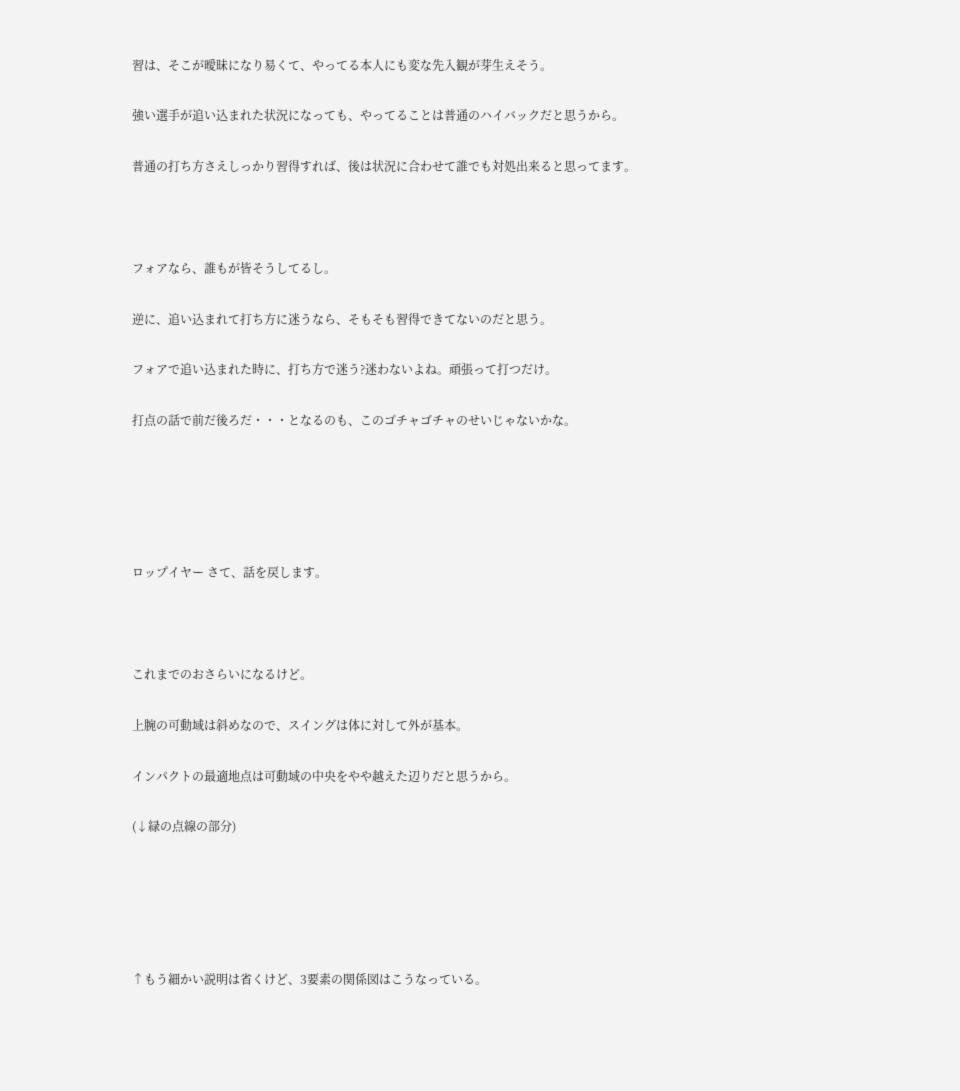習は、そこが曖昧になり易くて、やってる本人にも変な先入観が芽生えそう。

強い選手が追い込まれた状況になっても、やってることは普通のハイバックだと思うから。

普通の打ち方さえしっかり習得すれば、後は状況に合わせて誰でも対処出来ると思ってます。



フォアなら、誰もが皆そうしてるし。

逆に、追い込まれて打ち方に迷うなら、そもそも習得できてないのだと思う。

フォアで追い込まれた時に、打ち方で迷う?迷わないよね。頑張って打つだけ。

打点の話で前だ後ろだ・・・となるのも、このゴチャゴチャのせいじゃないかな。





ロップイヤー さて、話を戻します。



これまでのおさらいになるけど。

上腕の可動域は斜めなので、スイングは体に対して外が基本。

インパクトの最適地点は可動域の中央をやや越えた辺りだと思うから。

(↓緑の点線の部分)





↑もう細かい説明は省くけど、3要素の関係図はこうなっている。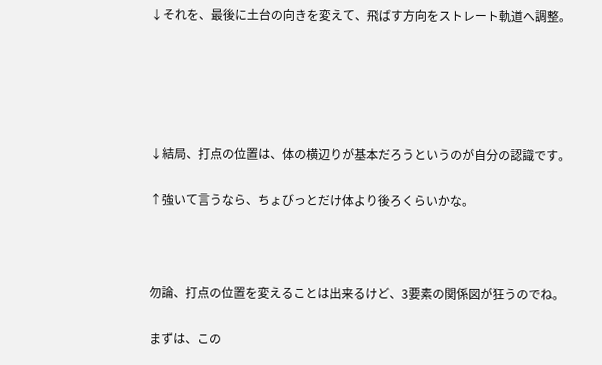↓それを、最後に土台の向きを変えて、飛ばす方向をストレート軌道へ調整。





↓結局、打点の位置は、体の横辺りが基本だろうというのが自分の認識です。

↑強いて言うなら、ちょびっとだけ体より後ろくらいかな。



勿論、打点の位置を変えることは出来るけど、3要素の関係図が狂うのでね。

まずは、この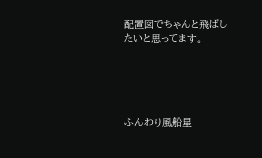配置図でちゃんと飛ばしたいと思ってます。





ふんわり風船星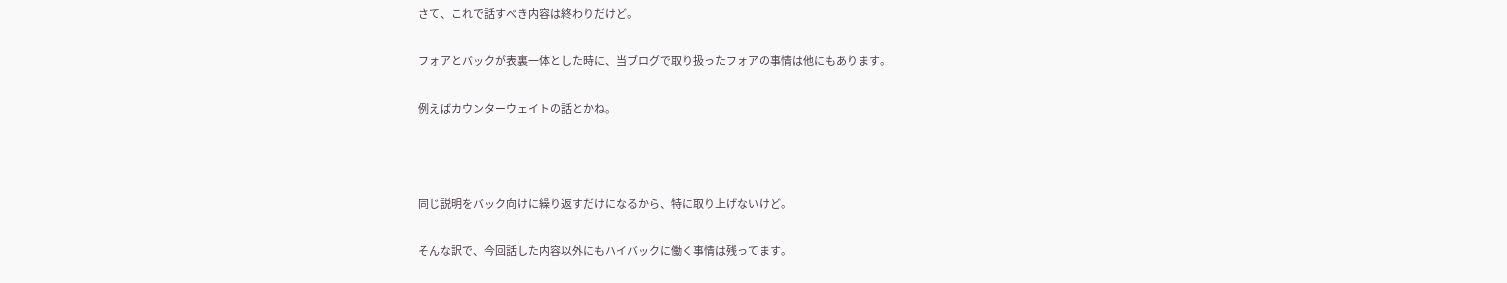さて、これで話すべき内容は終わりだけど。

フォアとバックが表裏一体とした時に、当ブログで取り扱ったフォアの事情は他にもあります。

例えばカウンターウェイトの話とかね。



同じ説明をバック向けに繰り返すだけになるから、特に取り上げないけど。

そんな訳で、今回話した内容以外にもハイバックに働く事情は残ってます。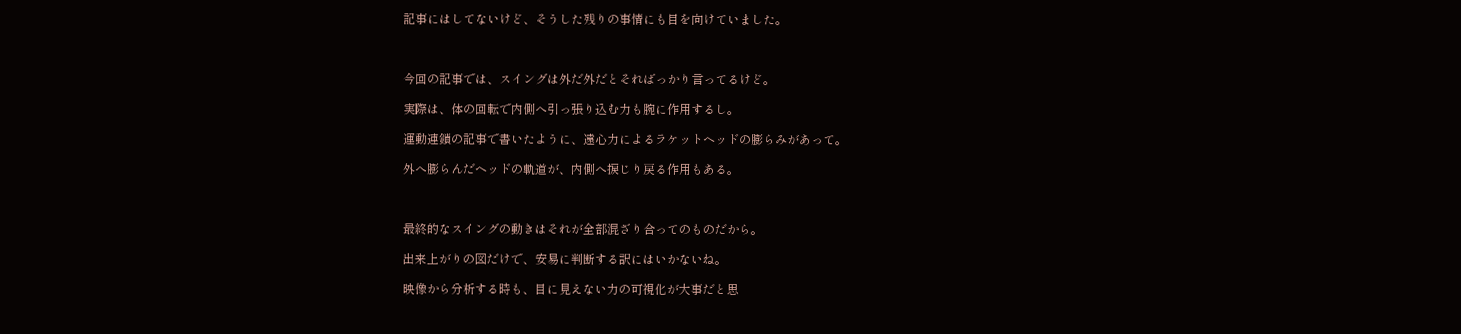記事にはしてないけど、そうした残りの事情にも目を向けていました。



今回の記事では、スイングは外だ外だとそればっかり言ってるけど。

実際は、体の回転で内側へ引っ張り込む力も腕に作用するし。

運動連鎖の記事で書いたように、遠心力によるラケットヘッドの膨らみがあって。

外へ膨らんだヘッドの軌道が、内側へ捩じり戻る作用もある。



最終的なスイングの動きはそれが全部混ざり合ってのものだから。

出来上がりの図だけで、安易に判断する訳にはいかないね。

映像から分析する時も、目に見えない力の可視化が大事だと思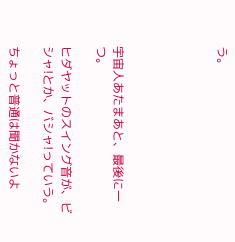う。





宇宙人あたまあと、最後に一つ。

ヒダヤットのスイング音が、ビシャ!とか、バシャ!っていう。

ちょっと普通は聞かないよ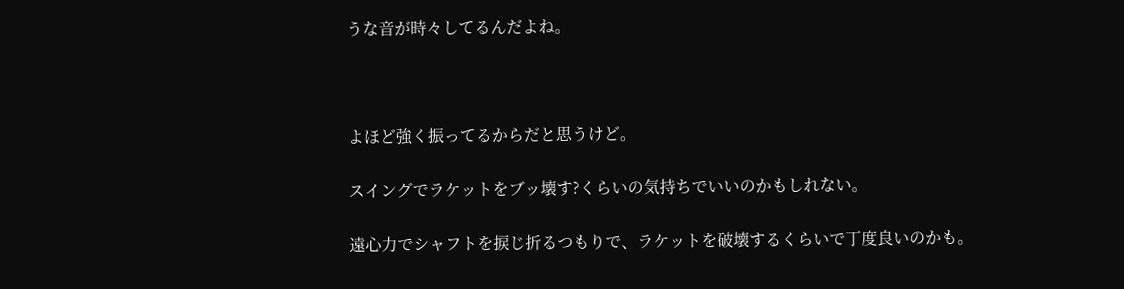うな音が時々してるんだよね。



よほど強く振ってるからだと思うけど。

スイングでラケットをブッ壊す?くらいの気持ちでいいのかもしれない。

遠心力でシャフトを捩じ折るつもりで、ラケットを破壊するくらいで丁度良いのかも。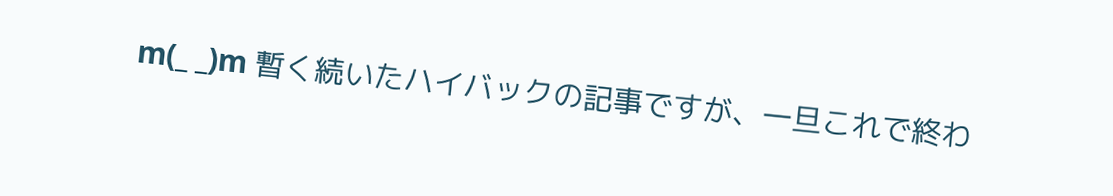m(_ _)m 暫く続いたハイバックの記事ですが、一旦これで終わ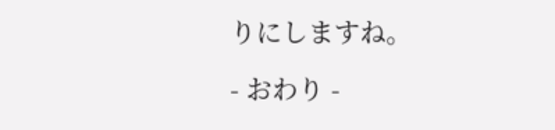りにしますね。

- おわり -